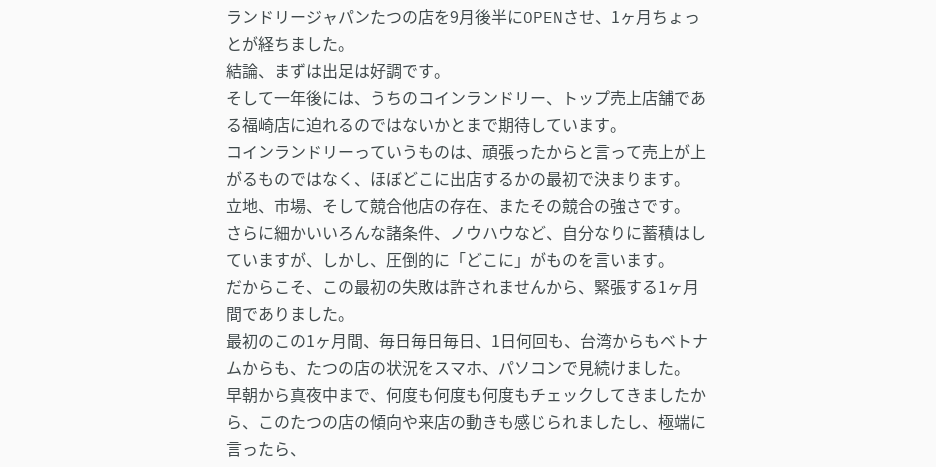ランドリージャパンたつの店を9月後半にOPENさせ、1ヶ月ちょっとが経ちました。
結論、まずは出足は好調です。
そして一年後には、うちのコインランドリー、トップ売上店舗である福崎店に迫れるのではないかとまで期待しています。
コインランドリーっていうものは、頑張ったからと言って売上が上がるものではなく、ほぼどこに出店するかの最初で決まります。
立地、市場、そして競合他店の存在、またその競合の強さです。
さらに細かいいろんな諸条件、ノウハウなど、自分なりに蓄積はしていますが、しかし、圧倒的に「どこに」がものを言います。
だからこそ、この最初の失敗は許されませんから、緊張する1ヶ月間でありました。
最初のこの1ヶ月間、毎日毎日毎日、1日何回も、台湾からもベトナムからも、たつの店の状況をスマホ、パソコンで見続けました。
早朝から真夜中まで、何度も何度も何度もチェックしてきましたから、このたつの店の傾向や来店の動きも感じられましたし、極端に言ったら、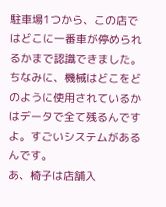駐車場1つから、この店ではどこに一番車が停められるかまで認識できました。
ちなみに、機械はどこをどのように使用されているかはデータで全て残るんですよ。すごいシステムがあるんです。
あ、椅子は店舗入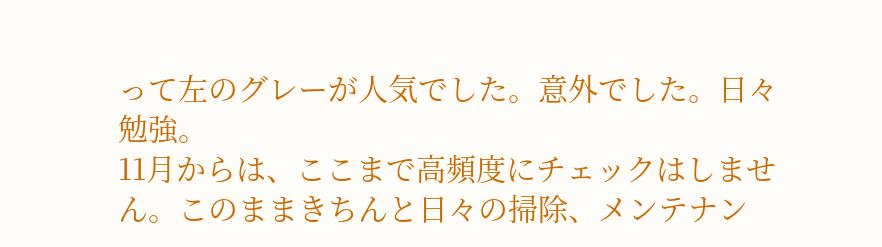って左のグレーが人気でした。意外でした。日々勉強。
11月からは、ここまで高頻度にチェックはしません。このままきちんと日々の掃除、メンテナン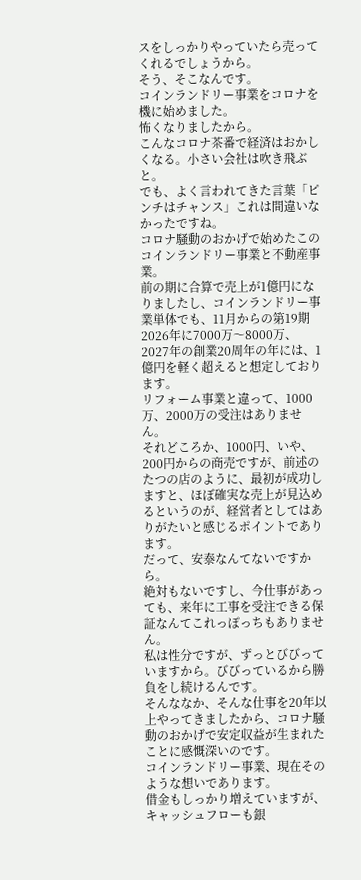スをしっかりやっていたら売ってくれるでしょうから。
そう、そこなんです。
コインランドリー事業をコロナを機に始めました。
怖くなりましたから。
こんなコロナ茶番で経済はおかしくなる。小さい会社は吹き飛ぶと。
でも、よく言われてきた言葉「ピンチはチャンス」これは間違いなかったですね。
コロナ騒動のおかげで始めたこのコインランドリー事業と不動産事業。
前の期に合算で売上が1億円になりましたし、コインランドリー事業単体でも、11月からの第19期2026年に7000万〜8000万、2027年の創業20周年の年には、1億円を軽く超えると想定しております。
リフォーム事業と違って、1000万、2000万の受注はありません。
それどころか、1000円、いや、200円からの商売ですが、前述のたつの店のように、最初が成功しますと、ほぼ確実な売上が見込めるというのが、経営者としてはありがたいと感じるポイントであります。
だって、安泰なんてないですから。
絶対もないですし、今仕事があっても、来年に工事を受注できる保証なんてこれっぽっちもありません。
私は性分ですが、ずっとびびっていますから。びびっているから勝負をし続けるんです。
そんななか、そんな仕事を20年以上やってきましたから、コロナ騒動のおかげで安定収益が生まれたことに感慨深いのです。
コインランドリー事業、現在そのような想いであります。
借金もしっかり増えていますが、キャッシュフローも銀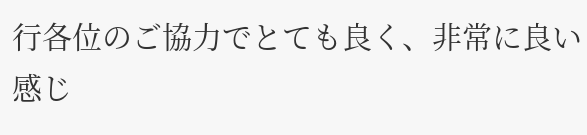行各位のご協力でとても良く、非常に良い感じ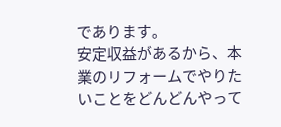であります。
安定収益があるから、本業のリフォームでやりたいことをどんどんやって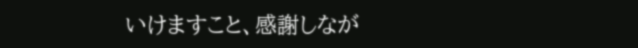いけますこと、感謝しなが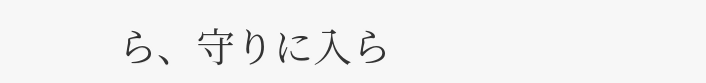ら、守りに入ら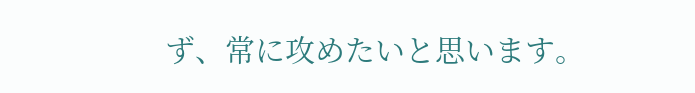ず、常に攻めたいと思います。